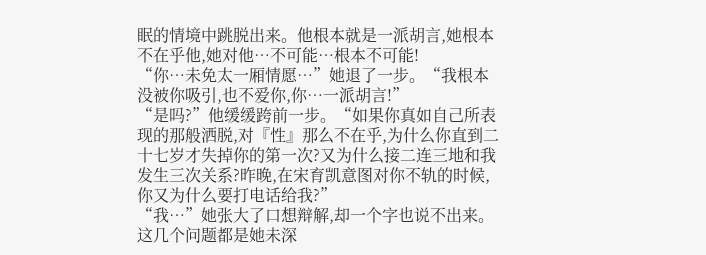眠的情境中跳脱出来。他根本就是一派胡言,她根本不在乎他,她对他…不可能…根本不可能!
“你…未免太一厢情愿…”她退了一步。“我根本没被你吸引,也不爱你,你…一派胡言!”
“是吗?”他缓缓跨前一步。“如果你真如自己所表现的那般洒脱,对『性』那么不在乎,为什么你直到二十七岁才失掉你的第一次?又为什么接二连三地和我发生三次关系?昨晚,在宋育凯意图对你不轨的时候,你又为什么要打电话给我?”
“我…”她张大了口想辩解,却一个字也说不出来。
这几个问题都是她未深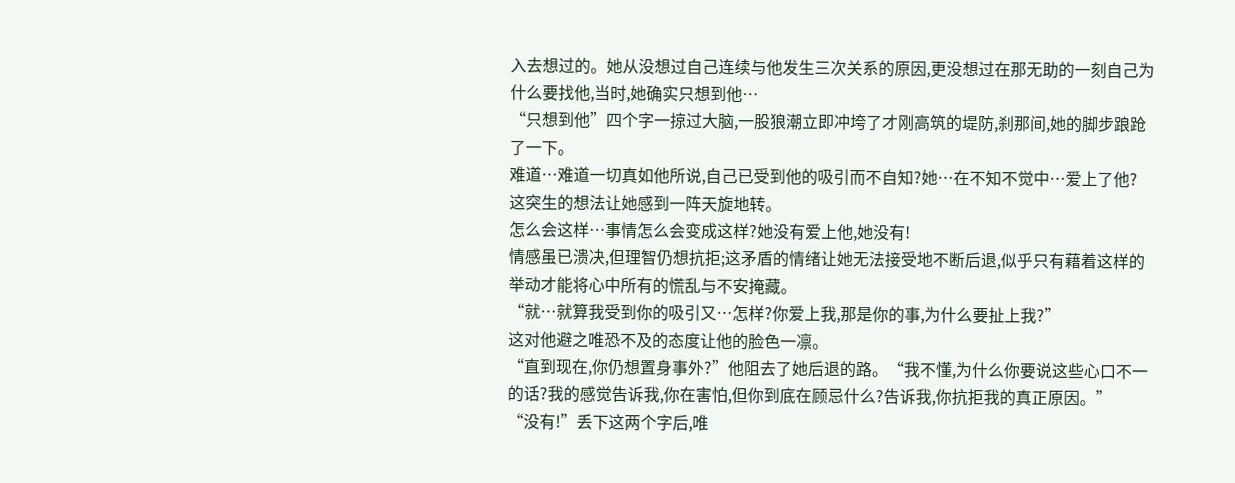入去想过的。她从没想过自己连续与他发生三次关系的原因,更没想过在那无助的一刻自己为什么要找他,当时,她确实只想到他…
“只想到他”四个字一掠过大脑,一股狼潮立即冲垮了才刚高筑的堤防,刹那间,她的脚步踉跄了一下。
难道…难道一切真如他所说,自己已受到他的吸引而不自知?她…在不知不觉中…爱上了他?
这突生的想法让她感到一阵天旋地转。
怎么会这样…事情怎么会变成这样?她没有爱上他,她没有!
情感虽已溃决,但理智仍想抗拒;这矛盾的情绪让她无法接受地不断后退,似乎只有藉着这样的举动才能将心中所有的慌乱与不安掩藏。
“就…就算我受到你的吸引又…怎样?你爱上我,那是你的事,为什么要扯上我?”
这对他避之唯恐不及的态度让他的脸色一凛。
“直到现在,你仍想置身事外?”他阻去了她后退的路。“我不懂,为什么你要说这些心口不一的话?我的感觉告诉我,你在害怕,但你到底在顾忌什么?告诉我,你抗拒我的真正原因。”
“没有!”丢下这两个字后,唯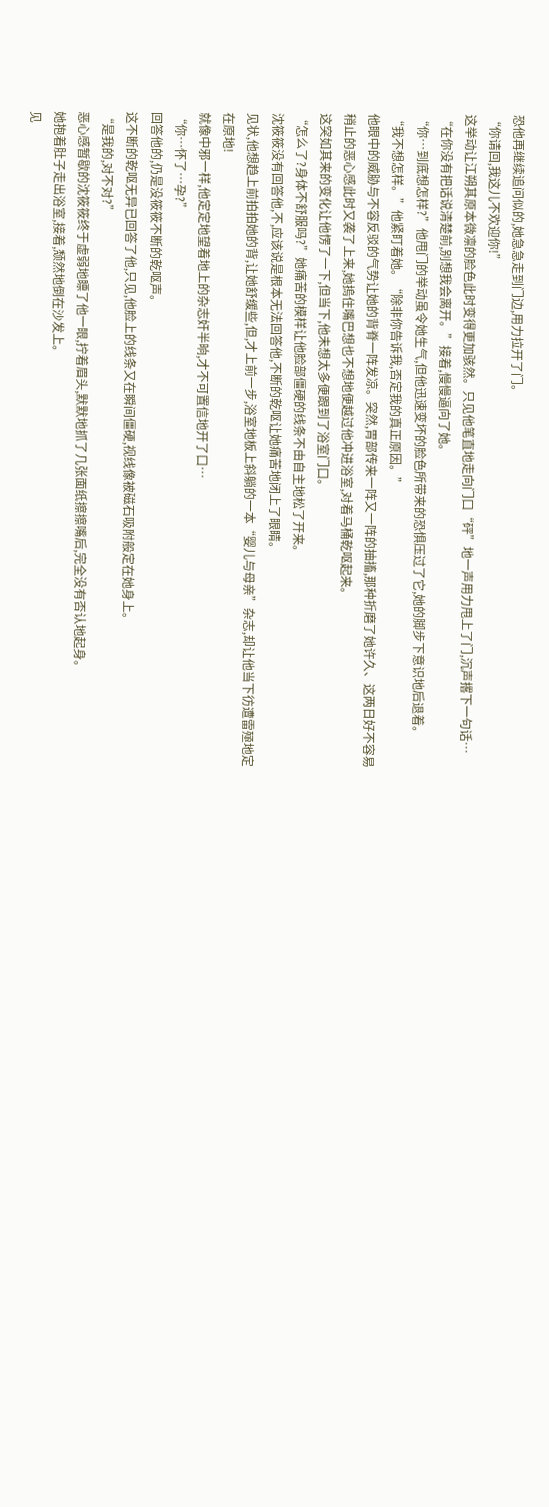恐他再继续追问似的,她急急走到门边,用力拉开了门。
“你请回,我这儿不欢迎你!”
这举动让江朔其原本微凛的脸色此时变得更加骇然。只见他笔直地走向门口“砰”地一声用力甩上了门,沉声撂下一句话…
“在你没有把话说清楚前,别想我会离开。”接着,慢慢逼向了她。
“你…到底想怎样?”他甩门的举动虽令她生气,但他迅速变坏的脸色所带来的恐惧压过了它,她的脚步下意识地后退着。
“我不想怎样。”他紧盯着她。“除非你告诉我,否定我的真正原因。”
他眼中的威胁与不容反驳的气势让她的背脊一阵发凉。突然,胃部传来一阵又一阵的抽搐,那种折磨了她许久、这两日好不容易稍止的恶心感此时又袭了上来,她摀住嘴巴想也不想地便越过他冲进浴室,对着马桶乾呕起来。
这突如其来的变化让他愣了一下,但当下,他未想太多便跟到了浴室门口。
“怎么了?身体不舒服吗?”她痛苦的模样让他脸部僵硬的线条不由自主地松了开来。
沈筱筱没有回答他,不,应该说是根本无法回答他,不断的乾呕让她痛苦地闭上了眼睛。
见状,他想趋上前拍拍她的背,让她舒缓些,但,才上前一步,浴室地板上斜躺的一本“婴儿与母亲”杂志,却让他当下彷遭雷殛地定在原地!
就像中邪一样,他定定地望着地上的杂志奸半晌,才不可置信地开了口…
“你…怀了…孕?”
回答他的,仍是没筱筱不断的乾呕声。
这不断的乾呕无异已回答了他,只见,他脸上的线条又在瞬间僵硬,视线像被磁石吸附般定在她身上。
“是我的,对不对?”
恶心感暂歇的沈筱筱终于虚弱地瞟了他一眼,拧着眉头,默默地抓了几张面纸擦擦嘴后,完全没有否认地起身。
她抱着肚子走出浴室,接着,颓然地倒在沙发上。
见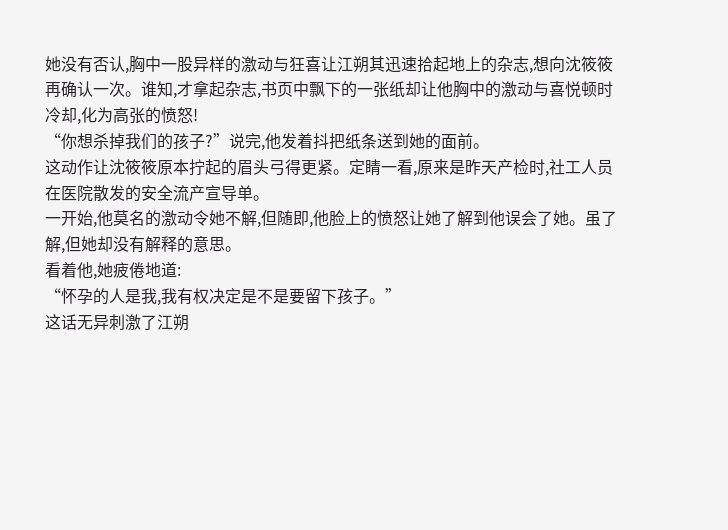她没有否认,胸中一股异样的激动与狂喜让江朔其迅速拾起地上的杂志,想向沈筱筱再确认一次。谁知,才拿起杂志,书页中飘下的一张纸却让他胸中的激动与喜悦顿时冷却,化为高张的愤怒!
“你想杀掉我们的孩子?”说完,他发着抖把纸条送到她的面前。
这动作让沈筱筱原本拧起的眉头弓得更紧。定睛一看,原来是昨天产检时,社工人员在医院散发的安全流产宣导单。
一开始,他莫名的激动令她不解,但随即,他脸上的愤怒让她了解到他误会了她。虽了解,但她却没有解释的意思。
看着他,她疲倦地道:
“怀孕的人是我,我有权决定是不是要留下孩子。”
这话无异刺激了江朔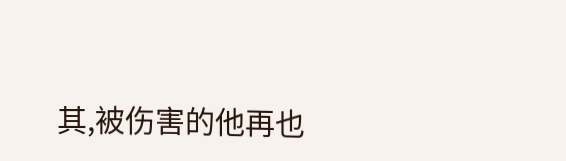其,被伤害的他再也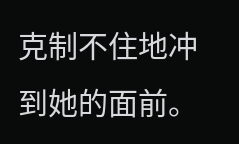克制不住地冲到她的面前。